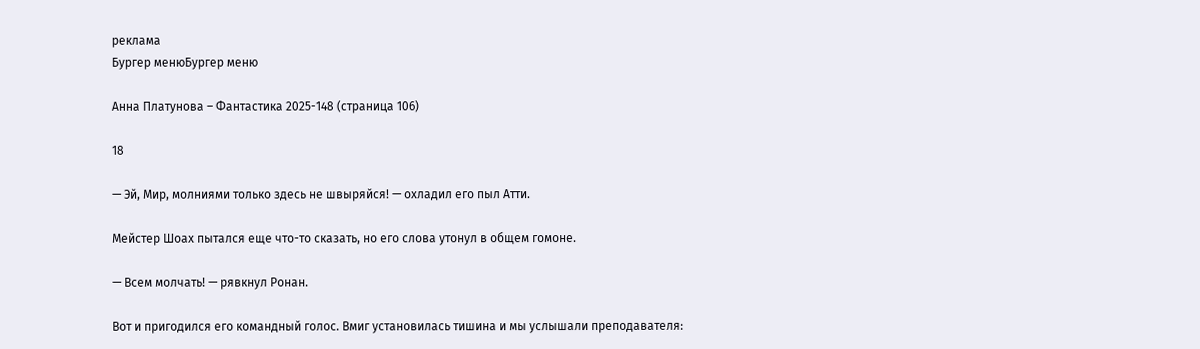реклама
Бургер менюБургер меню

Анна Платунова – Фантастика 2025-148 (страница 106)

18

— Эй, Мир, молниями только здесь не швыряйся! — охладил его пыл Атти.

Мейстер Шоах пытался еще что-то сказать, но его слова утонул в общем гомоне.

— Всем молчать! — рявкнул Ронан.

Вот и пригодился его командный голос. Вмиг установилась тишина и мы услышали преподавателя: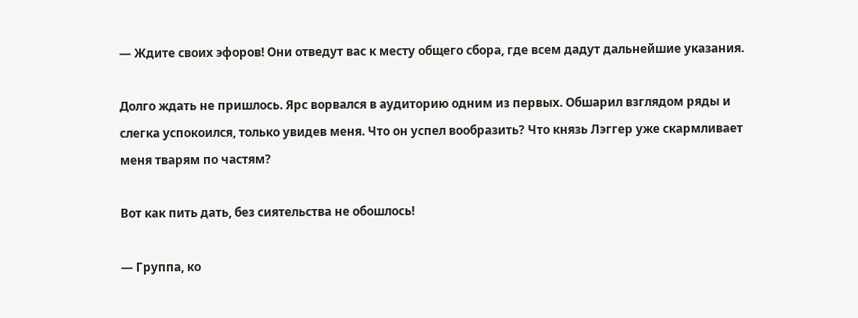— Ждите своих эфоров! Они отведут вас к месту общего сбора, где всем дадут дальнейшие указания.

Долго ждать не пришлось. Ярс ворвался в аудиторию одним из первых. Обшарил взглядом ряды и слегка успокоился, только увидев меня. Что он успел вообразить? Что князь Лэггер уже скармливает меня тварям по частям?

Вот как пить дать, без сиятельства не обошлось!

— Группа, ко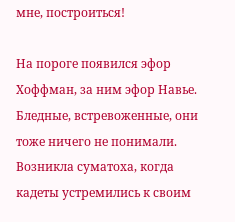мне, построиться!

На пороге появился эфор Хоффман, за ним эфор Навье. Бледные, встревоженные, они тоже ничего не понимали. Возникла суматоха, когда кадеты устремились к своим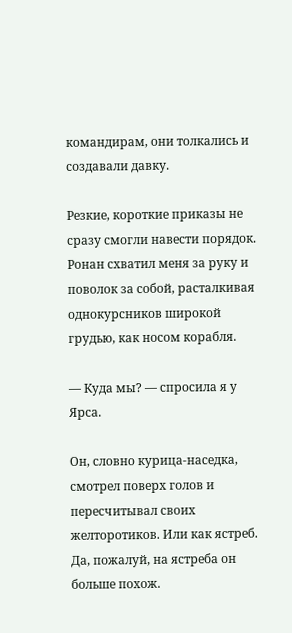командирам, они толкались и создавали давку.

Резкие, короткие приказы не сразу смогли навести порядок. Ронан схватил меня за руку и поволок за собой, расталкивая однокурсников широкой грудью, как носом корабля.

— Куда мы? — спросила я у Ярса.

Он, словно курица-наседка, смотрел поверх голов и пересчитывал своих желторотиков. Или как ястреб. Да, пожалуй, на ястреба он больше похож.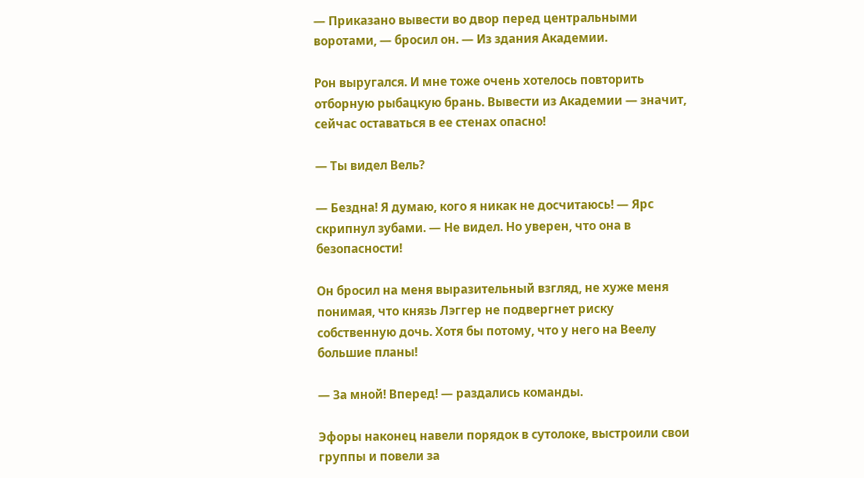— Приказано вывести во двор перед центральными воротами, — бросил он. — Из здания Академии.

Рон выругался. И мне тоже очень хотелось повторить отборную рыбацкую брань. Вывести из Академии — значит, сейчас оставаться в ее стенах опасно!

— Ты видел Вель?

— Бездна! Я думаю, кого я никак не досчитаюсь! — Ярс скрипнул зубами. — Не видел. Но уверен, что она в безопасности!

Он бросил на меня выразительный взгляд, не хуже меня понимая, что князь Лэггер не подвергнет риску собственную дочь. Хотя бы потому, что у него на Веелу большие планы!

— За мной! Вперед! — раздались команды.

Эфоры наконец навели порядок в сутолоке, выстроили свои группы и повели за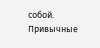собой. Привычные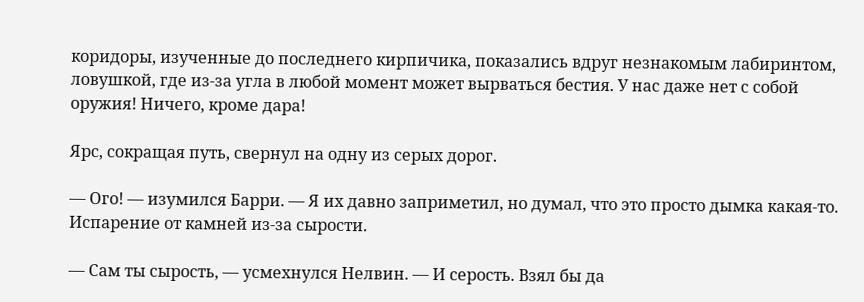коридоры, изученные до последнего кирпичика, показались вдруг незнакомым лабиринтом, ловушкой, где из-за угла в любой момент может вырваться бестия. У нас даже нет с собой оружия! Ничего, кроме дара!

Ярс, сокращая путь, свернул на одну из серых дорог.

— Ого! — изумился Барри. — Я их давно заприметил, но думал, что это просто дымка какая-то. Испарение от камней из-за сырости.

— Сам ты сырость, — усмехнулся Нелвин. — И серость. Взял бы да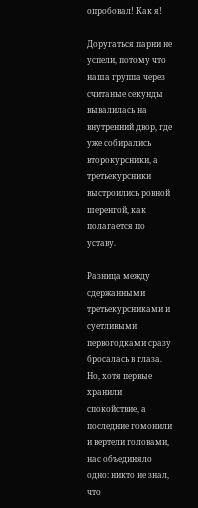опробовал! Как я!

Доругаться парни не успели, потому что наша группа через считаные секунды вывалилась на внутренний двор, где уже собирались второкурсники, а третьекурсники выстроились ровной шеренгой, как полагается по уставу.

Разница между сдержанными третьекурсниками и суетливыми первогодками сразу бросалась в глаза. Но, хотя первые хранили спокойствие, а последние гомонили и вертели головами, нас объединяло одно: никто не знал, что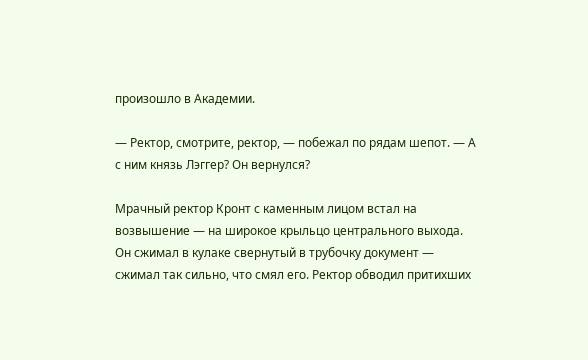произошло в Академии.

— Ректор, смотрите, ректор, — побежал по рядам шепот. — А с ним князь Лэггер? Он вернулся?

Мрачный ректор Кронт с каменным лицом встал на возвышение — на широкое крыльцо центрального выхода. Он сжимал в кулаке свернутый в трубочку документ — сжимал так сильно, что смял его. Ректор обводил притихших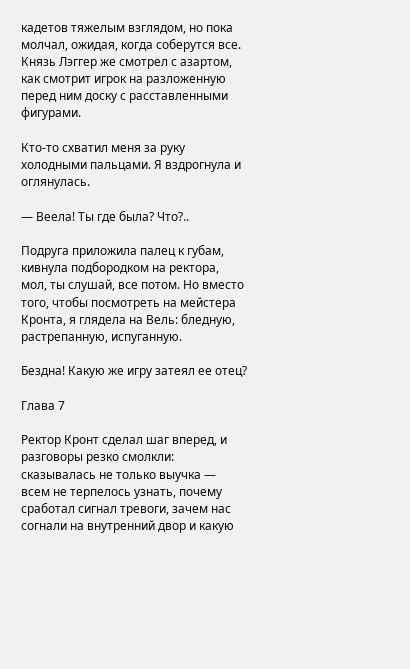кадетов тяжелым взглядом, но пока молчал, ожидая, когда соберутся все. Князь Лэггер же смотрел с азартом, как смотрит игрок на разложенную перед ним доску с расставленными фигурами.

Кто-то схватил меня за руку холодными пальцами. Я вздрогнула и оглянулась.

— Веела! Ты где была? Что?..

Подруга приложила палец к губам, кивнула подбородком на ректора, мол, ты слушай, все потом. Но вместо того, чтобы посмотреть на мейстера Кронта, я глядела на Вель: бледную, растрепанную, испуганную.

Бездна! Какую же игру затеял ее отец?

Глава 7

Ректор Кронт сделал шаг вперед, и разговоры резко смолкли: сказывалась не только выучка — всем не терпелось узнать, почему сработал сигнал тревоги, зачем нас согнали на внутренний двор и какую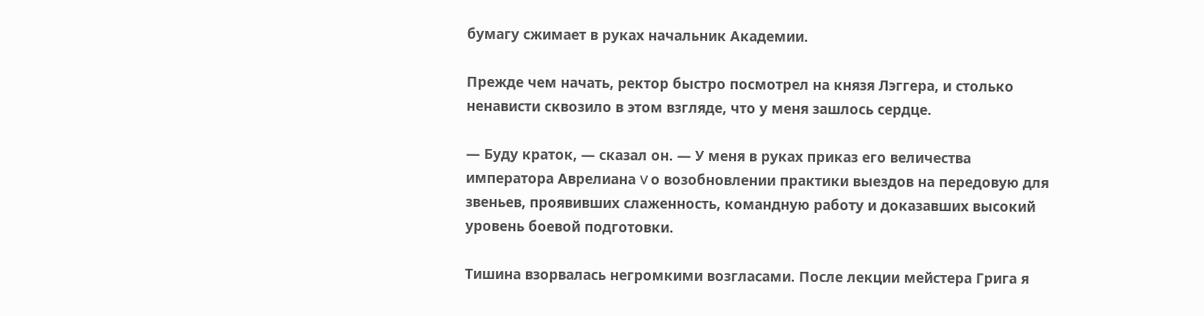бумагу сжимает в руках начальник Академии.

Прежде чем начать, ректор быстро посмотрел на князя Лэггера, и столько ненависти сквозило в этом взгляде, что у меня зашлось сердце.

— Буду краток, — сказал он. — У меня в руках приказ его величества императора Аврелиана V о возобновлении практики выездов на передовую для звеньев, проявивших слаженность, командную работу и доказавших высокий уровень боевой подготовки.

Тишина взорвалась негромкими возгласами. После лекции мейстера Грига я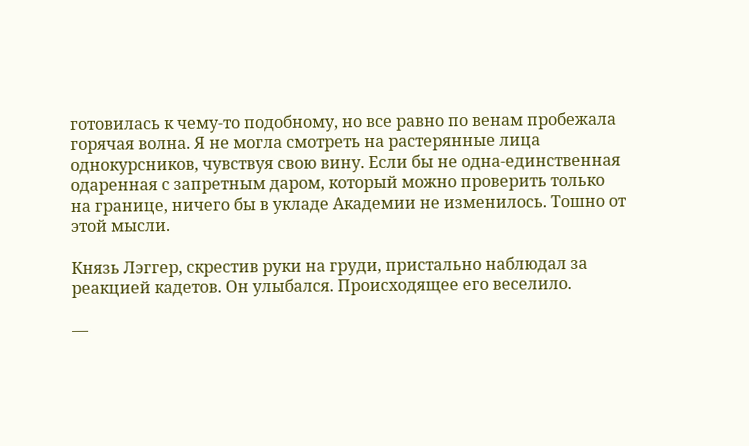готовилась к чему-то подобному, но все равно по венам пробежала горячая волна. Я не могла смотреть на растерянные лица однокурсников, чувствуя свою вину. Если бы не одна-единственная одаренная с запретным даром, который можно проверить только на границе, ничего бы в укладе Академии не изменилось. Тошно от этой мысли.

Князь Лэггер, скрестив руки на груди, пристально наблюдал за реакцией кадетов. Он улыбался. Происходящее его веселило.

—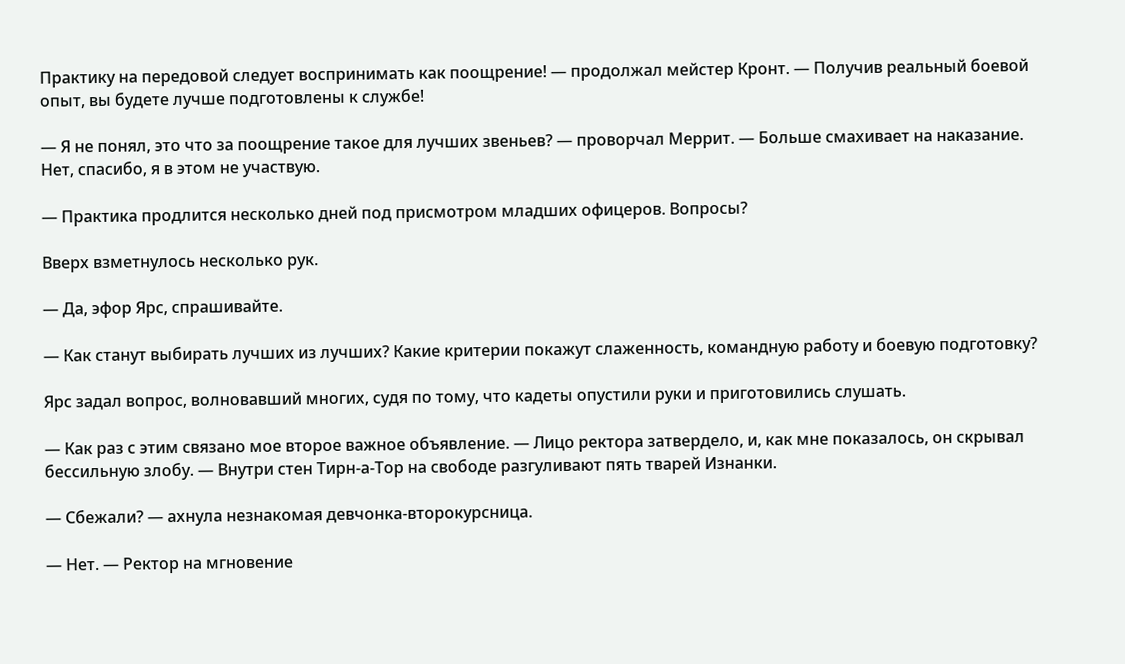Практику на передовой следует воспринимать как поощрение! — продолжал мейстер Кронт. — Получив реальный боевой опыт, вы будете лучше подготовлены к службе!

— Я не понял, это что за поощрение такое для лучших звеньев? — проворчал Меррит. — Больше смахивает на наказание. Нет, спасибо, я в этом не участвую.

— Практика продлится несколько дней под присмотром младших офицеров. Вопросы?

Вверх взметнулось несколько рук.

— Да, эфор Ярс, спрашивайте.

— Как станут выбирать лучших из лучших? Какие критерии покажут слаженность, командную работу и боевую подготовку?

Ярс задал вопрос, волновавший многих, судя по тому, что кадеты опустили руки и приготовились слушать.

— Как раз с этим связано мое второе важное объявление. — Лицо ректора затвердело, и, как мне показалось, он скрывал бессильную злобу. — Внутри стен Тирн-а-Тор на свободе разгуливают пять тварей Изнанки.

— Сбежали? — ахнула незнакомая девчонка-второкурсница.

— Нет. — Ректор на мгновение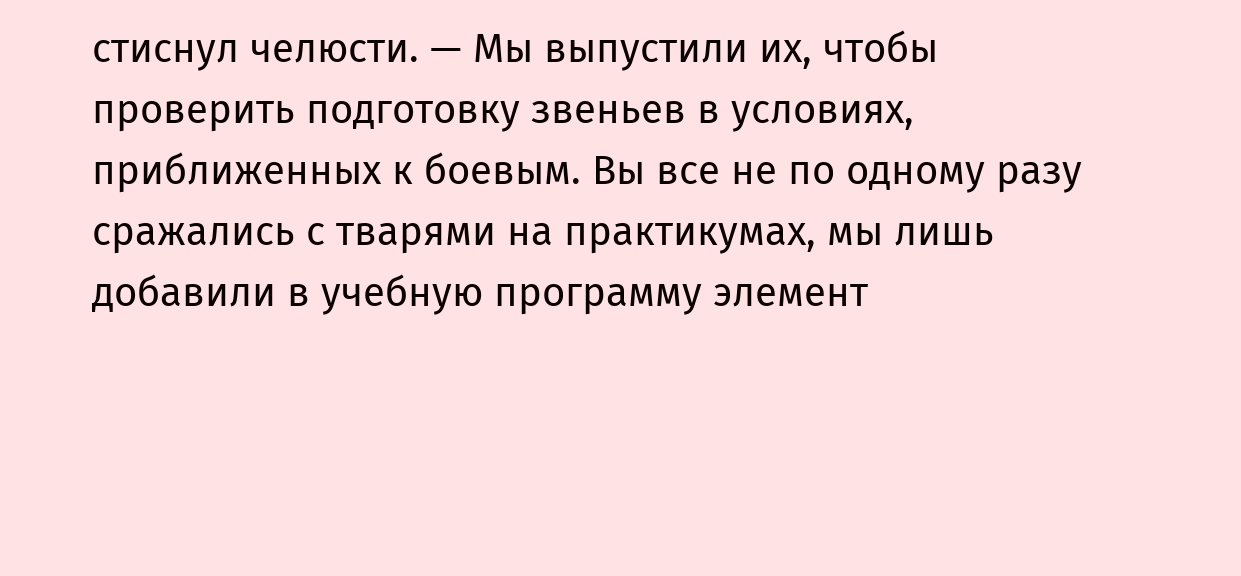стиснул челюсти. — Мы выпустили их, чтобы проверить подготовку звеньев в условиях, приближенных к боевым. Вы все не по одному разу сражались с тварями на практикумах, мы лишь добавили в учебную программу элемент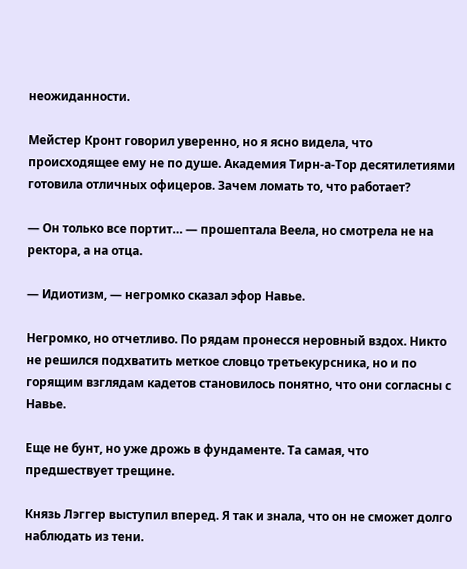неожиданности.

Мейстер Кронт говорил уверенно, но я ясно видела, что происходящее ему не по душе. Академия Тирн-а-Тор десятилетиями готовила отличных офицеров. Зачем ломать то, что работает?

— Он только все портит… — прошептала Веела, но смотрела не на ректора, а на отца.

— Идиотизм, — негромко сказал эфор Навье.

Негромко, но отчетливо. По рядам пронесся неровный вздох. Никто не решился подхватить меткое словцо третьекурсника, но и по горящим взглядам кадетов становилось понятно, что они согласны с Навье.

Еще не бунт, но уже дрожь в фундаменте. Та самая, что предшествует трещине.

Князь Лэггер выступил вперед. Я так и знала, что он не сможет долго наблюдать из тени.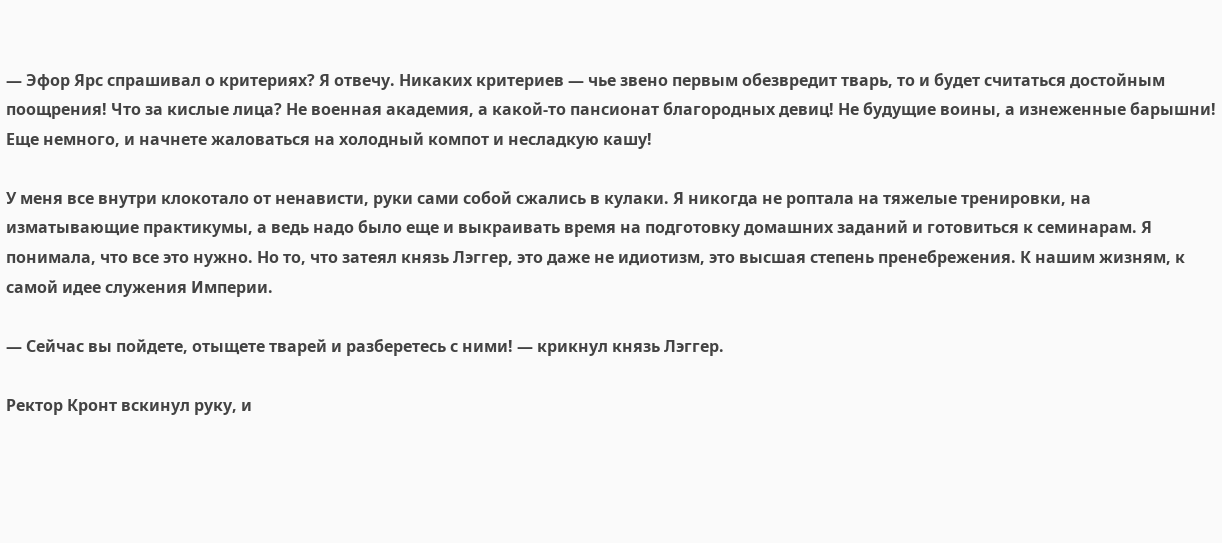— Эфор Ярс спрашивал о критериях? Я отвечу. Никаких критериев — чье звено первым обезвредит тварь, то и будет считаться достойным поощрения! Что за кислые лица? Не военная академия, а какой-то пансионат благородных девиц! Не будущие воины, а изнеженные барышни! Еще немного, и начнете жаловаться на холодный компот и несладкую кашу!

У меня все внутри клокотало от ненависти, руки сами собой сжались в кулаки. Я никогда не роптала на тяжелые тренировки, на изматывающие практикумы, а ведь надо было еще и выкраивать время на подготовку домашних заданий и готовиться к семинарам. Я понимала, что все это нужно. Но то, что затеял князь Лэггер, это даже не идиотизм, это высшая степень пренебрежения. К нашим жизням, к самой идее служения Империи.

— Сейчас вы пойдете, отыщете тварей и разберетесь с ними! — крикнул князь Лэггер.

Ректор Кронт вскинул руку, и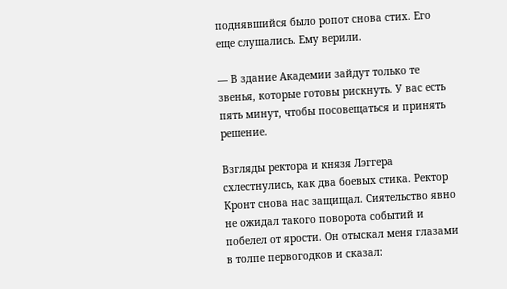поднявшийся было ропот снова стих. Его еще слушались. Ему верили.

— В здание Академии зайдут только те звенья, которые готовы рискнуть. У вас есть пять минут, чтобы посовещаться и принять решение.

Взгляды ректора и князя Лэггера схлестнулись, как два боевых стика. Ректор Кронт снова нас защищал. Сиятельство явно не ожидал такого поворота событий и побелел от ярости. Он отыскал меня глазами в толпе первогодков и сказал: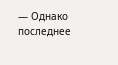— Однако последнее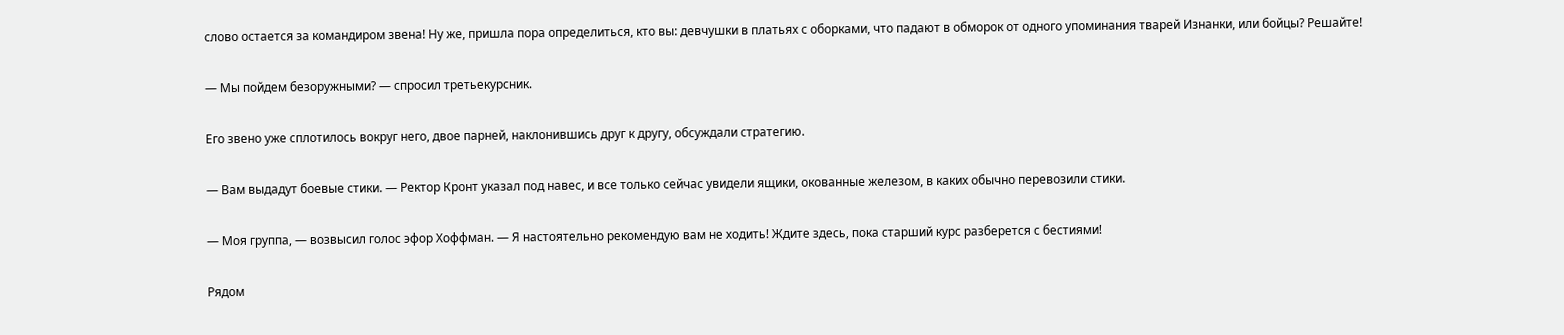слово остается за командиром звена! Ну же, пришла пора определиться, кто вы: девчушки в платьях с оборками, что падают в обморок от одного упоминания тварей Изнанки, или бойцы? Решайте!

— Мы пойдем безоружными? — спросил третьекурсник.

Его звено уже сплотилось вокруг него, двое парней, наклонившись друг к другу, обсуждали стратегию.

— Вам выдадут боевые стики. — Ректор Кронт указал под навес, и все только сейчас увидели ящики, окованные железом, в каких обычно перевозили стики.

— Моя группа, — возвысил голос эфор Хоффман. — Я настоятельно рекомендую вам не ходить! Ждите здесь, пока старший курс разберется с бестиями!

Рядом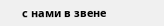с нами в звене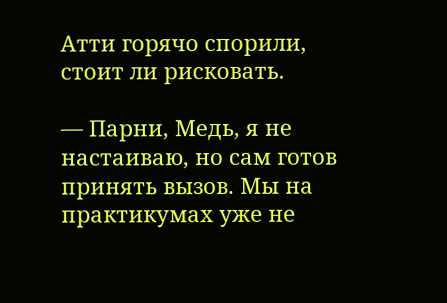Атти горячо спорили, стоит ли рисковать.

— Парни, Медь, я не настаиваю, но сам готов принять вызов. Мы на практикумах уже не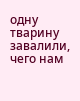одну тварину завалили, чего нам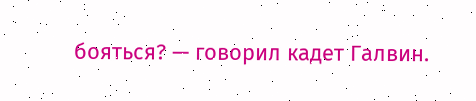бояться? — говорил кадет Галвин.